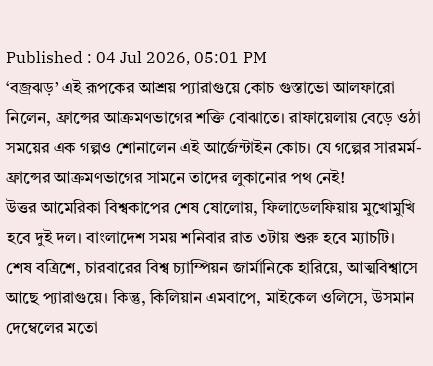Published : 04 Jul 2026, 05:01 PM
‘বজ্রঝড়’ এই রূপকের আশ্রয় প্যারাগুয়ে কোচ গুস্তাভো আলফারো নিলেন, ফ্রান্সের আক্রমণভাগের শক্তি বোঝাতে। রাফায়েলায় বেড়ে ওঠা সময়ের এক গল্পও শোনালেন এই আর্জেন্টাইন কোচ। যে গল্পের সারমর্ম-ফ্রান্সের আক্রমণভাগের সামনে তাদের লুকানোর পথ নেই!
উত্তর আমেরিকা বিশ্বকাপের শেষ ষোলোয়, ফিলাডেলফিয়ায় মুখোমুখি হবে দুই দল। বাংলাদেশ সময় শনিবার রাত ৩টায় শুরু হবে ম্যাচটি।
শেষ বত্রিশে, চারবারের বিশ্ব চ্যাম্পিয়ন জার্মানিকে হারিয়ে, আত্মবিশ্বাসে আছে প্যারাগুয়ে। কিন্তু, কিলিয়ান এমবাপে, মাইকেল ওলিসে, উসমান দেম্বেলের মতো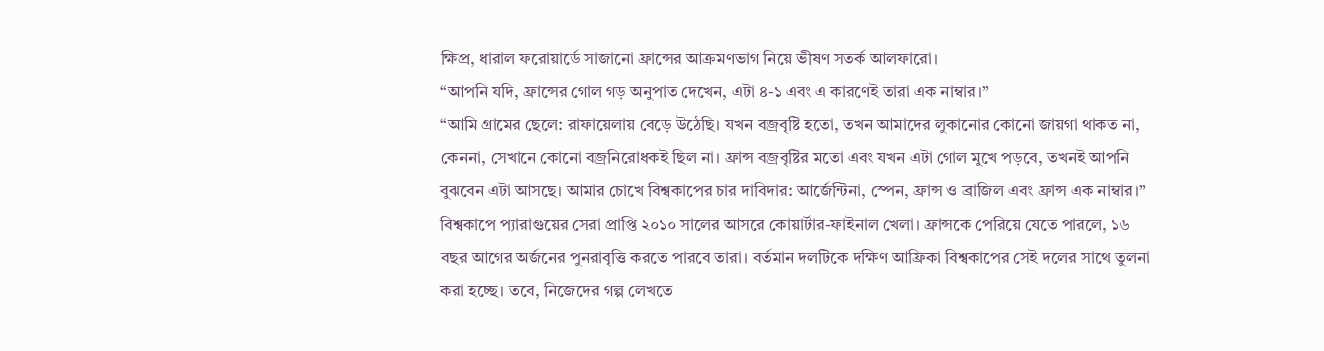ক্ষিপ্র, ধারাল ফরোয়ার্ডে সাজানো ফ্রান্সের আক্রমণভাগ নিয়ে ভীষণ সতর্ক আলফারো।
“আপনি যদি, ফ্রান্সের গোল গড় অনুপাত দেখেন, এটা ৪-১ এবং এ কারণেই তারা এক নাম্বার।”
“আমি গ্রামের ছেলে: রাফায়েলায় বেড়ে উঠেছি। যখন বজ্রবৃষ্টি হতো, তখন আমাদের লুকানোর কোনো জায়গা থাকত না, কেননা, সেখানে কোনো বজ্রনিরোধকই ছিল না। ফ্রান্স বজ্রবৃষ্টির মতো এবং যখন এটা গোল মুখে পড়বে, তখনই আপনি বুঝবেন এটা আসছে। আমার চোখে বিশ্বকাপের চার দাবিদার: আর্জেন্টিনা, স্পেন, ফ্রান্স ও ব্রাজিল এবং ফ্রান্স এক নাম্বার।”
বিশ্বকাপে প্যারাগুয়ের সেরা প্রাপ্তি ২০১০ সালের আসরে কোয়ার্টার-ফাইনাল খেলা। ফ্রান্সকে পেরিয়ে যেতে পারলে, ১৬ বছর আগের অর্জনের পুনরাবৃত্তি করতে পারবে তারা। বর্তমান দলটিকে দক্ষিণ আফ্রিকা বিশ্বকাপের সেই দলের সাথে তুলনা করা হচ্ছে। তবে, নিজেদের গল্প লেখতে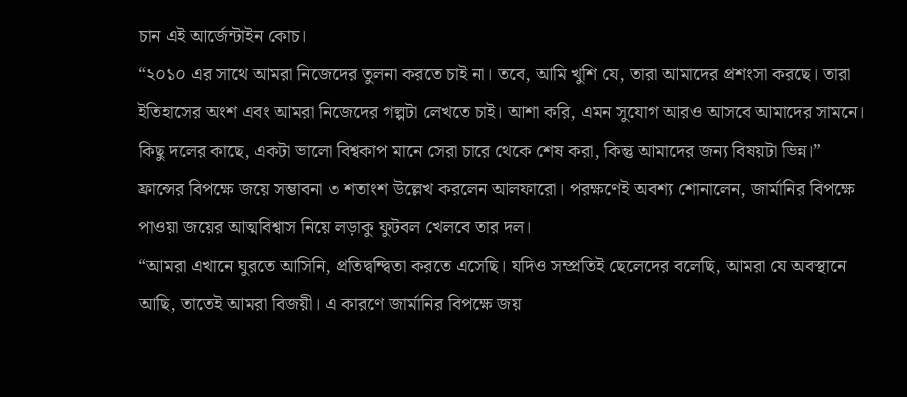চান এই আর্জেন্টাইন কোচ।
“২০১০ এর সাথে আমরা নিজেদের তুলনা করতে চাই না। তবে, আমি খুশি যে, তারা আমাদের প্রশংসা করছে। তারা ইতিহাসের অংশ এবং আমরা নিজেদের গল্পটা লেখতে চাই। আশা করি, এমন সুযোগ আরও আসবে আমাদের সামনে। কিছু দলের কাছে, একটা ভালো বিশ্বকাপ মানে সেরা চারে থেকে শেষ করা, কিন্তু আমাদের জন্য বিষয়টা ভিন্ন।”
ফ্রান্সের বিপক্ষে জয়ে সম্ভাবনা ৩ শতাংশ উল্লেখ করলেন আলফারো। পরক্ষণেই অবশ্য শোনালেন, জার্মানির বিপক্ষে পাওয়া জয়ের আত্মবিশ্বাস নিয়ে লড়াকু ফুটবল খেলবে তার দল।
“আমরা এখানে ঘুরতে আসিনি, প্রতিদ্বন্দ্বিতা করতে এসেছি। যদিও সম্প্রতিই ছেলেদের বলেছি, আমরা যে অবস্থানে আছি, তাতেই আমরা বিজয়ী। এ কারণে জার্মানির বিপক্ষে জয়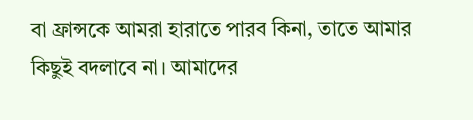বা ফ্রান্সকে আমরা হারাতে পারব কিনা, তাতে আমার কিছুই বদলাবে না। আমাদের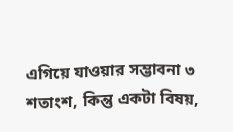এগিয়ে যাওয়ার সম্ভাবনা ৩ শতাংশ, কিন্তু একটা বিষয়,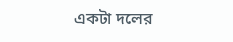একটা দলের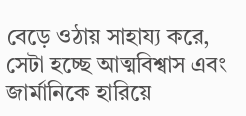বেড়ে ওঠায় সাহায্য করে, সেটা হচ্ছে আত্মবিশ্বাস এবং জার্মানিকে হারিয়ে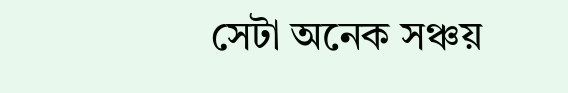সেটা অনেক সঞ্চয়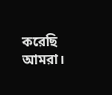করেছি আমরা।